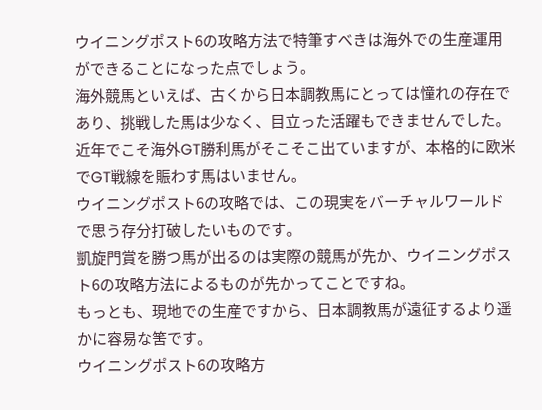ウイニングポスト6の攻略方法で特筆すべきは海外での生産運用ができることになった点でしょう。
海外競馬といえば、古くから日本調教馬にとっては憧れの存在であり、挑戦した馬は少なく、目立った活躍もできませんでした。
近年でこそ海外GT勝利馬がそこそこ出ていますが、本格的に欧米でGT戦線を賑わす馬はいません。
ウイニングポスト6の攻略では、この現実をバーチャルワールドで思う存分打破したいものです。
凱旋門賞を勝つ馬が出るのは実際の競馬が先か、ウイニングポスト6の攻略方法によるものが先かってことですね。
もっとも、現地での生産ですから、日本調教馬が遠征するより遥かに容易な筈です。
ウイニングポスト6の攻略方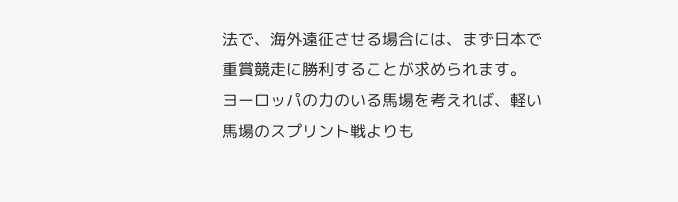法で、海外遠征させる場合には、まず日本で重賞競走に勝利することが求められます。
ヨーロッパの力のいる馬場を考えれば、軽い馬場のスプリント戦よりも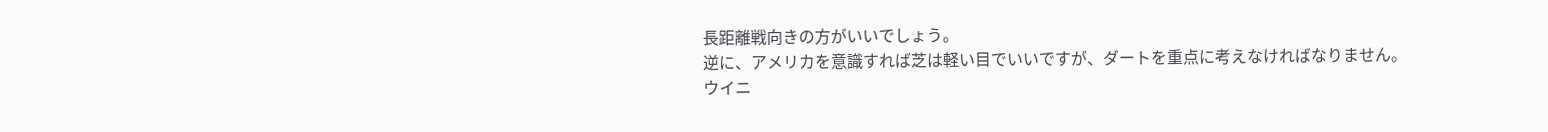長距離戦向きの方がいいでしょう。
逆に、アメリカを意識すれば芝は軽い目でいいですが、ダートを重点に考えなければなりません。
ウイニ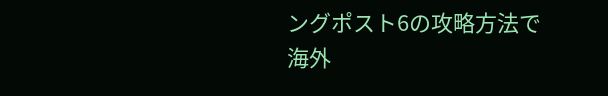ングポスト6の攻略方法で海外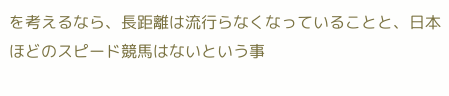を考えるなら、長距離は流行らなくなっていることと、日本ほどのスピード競馬はないという事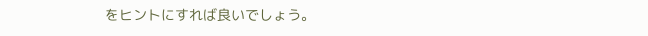をヒントにすれば良いでしょう。